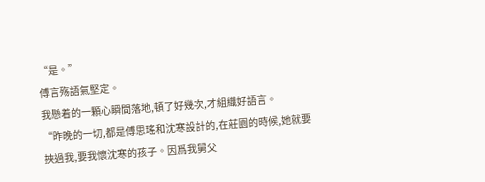“是。”
傅言殇語氣堅定。
我懸着的一顆心瞬間落地,頓了好幾次,才組織好語言。
“昨晚的一切,都是傅思瑤和沈寒設計的,在莊園的時候,她就要挾過我,要我懷沈寒的孩子。因爲我舅父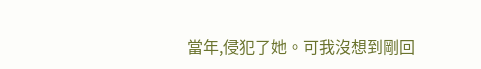當年,侵犯了她。可我沒想到剛回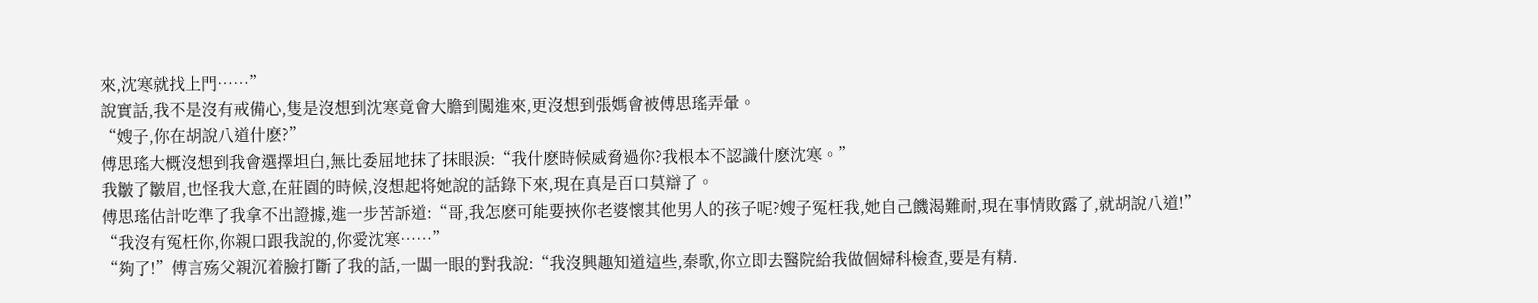來,沈寒就找上門……”
說實話,我不是沒有戒備心,隻是沒想到沈寒竟會大膽到闖進來,更沒想到張媽會被傅思瑤弄暈。
“嫂子,你在胡說八道什麽?”
傅思瑤大概沒想到我會選擇坦白,無比委屈地抹了抹眼淚:“我什麽時候威脅過你?我根本不認識什麽沈寒。”
我皺了皺眉,也怪我大意,在莊園的時候,沒想起将她說的話錄下來,現在真是百口莫辯了。
傅思瑤估計吃準了我拿不出證據,進一步苦訴道:“哥,我怎麽可能要挾你老婆懷其他男人的孩子呢?嫂子冤枉我,她自己饑渴難耐,現在事情敗露了,就胡說八道!”
“我沒有冤枉你,你親口跟我說的,你愛沈寒……”
“夠了!”傅言殇父親沉着臉打斷了我的話,一闆一眼的對我說:“我沒興趣知道這些,秦歌,你立即去醫院給我做個婦科檢查,要是有精.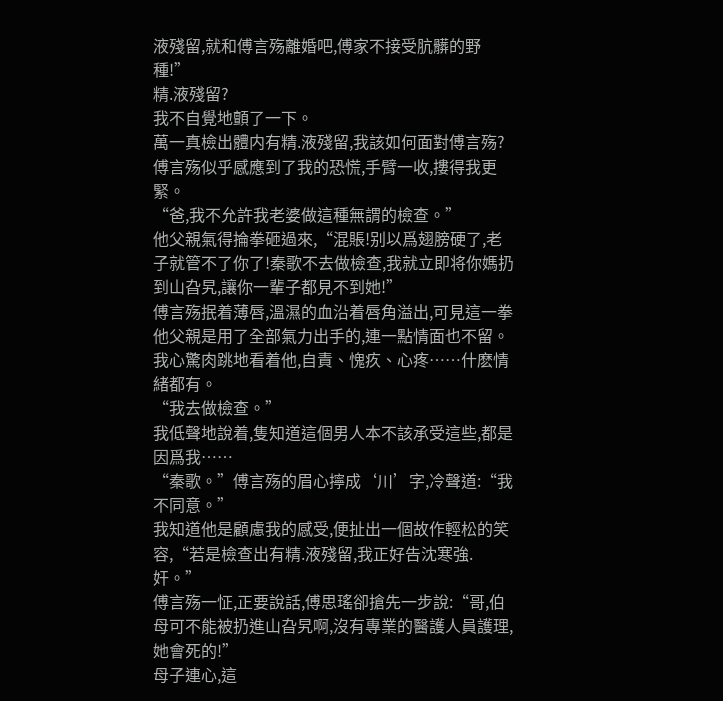液殘留,就和傅言殇離婚吧,傅家不接受肮髒的野種!”
精.液殘留?
我不自覺地顫了一下。
萬一真檢出體内有精.液殘留,我該如何面對傅言殇?
傅言殇似乎感應到了我的恐慌,手臂一收,摟得我更緊。
“爸,我不允許我老婆做這種無謂的檢查。”
他父親氣得掄拳砸過來,“混賬!别以爲翅膀硬了,老子就管不了你了!秦歌不去做檢查,我就立即将你媽扔到山旮旯,讓你一輩子都見不到她!”
傅言殇抿着薄唇,溫濕的血沿着唇角溢出,可見這一拳他父親是用了全部氣力出手的,連一點情面也不留。
我心驚肉跳地看着他,自責、愧疚、心疼……什麽情緒都有。
“我去做檢查。”
我低聲地說着,隻知道這個男人本不該承受這些,都是因爲我……
“秦歌。”傅言殇的眉心擰成‘川’字,冷聲道:“我不同意。”
我知道他是顧慮我的感受,便扯出一個故作輕松的笑容,“若是檢查出有精.液殘留,我正好告沈寒強.奸。”
傅言殇一怔,正要說話,傅思瑤卻搶先一步說:“哥,伯母可不能被扔進山旮旯啊,沒有專業的醫護人員護理,她會死的!”
母子連心,這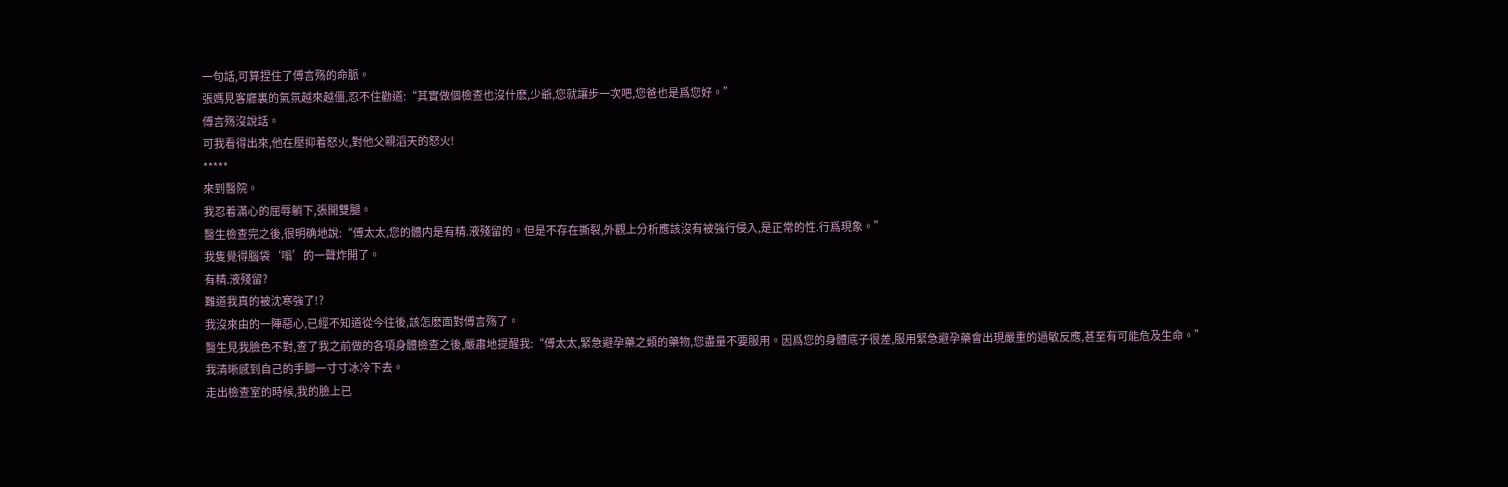一句話,可算捏住了傅言殇的命脈。
張媽見客廳裏的氣氛越來越僵,忍不住勸道:“其實做個檢查也沒什麽,少爺,您就讓步一次吧,您爸也是爲您好。”
傅言殇沒說話。
可我看得出來,他在壓抑着怒火,對他父親滔天的怒火!
*****
來到醫院。
我忍着滿心的屈辱躺下,張開雙腿。
醫生檢查完之後,很明确地說:“傅太太,您的體内是有精.液殘留的。但是不存在撕裂,外觀上分析應該沒有被強行侵入,是正常的性.行爲現象。”
我隻覺得腦袋‘嗡’的一聲炸開了。
有精.液殘留?
難道我真的被沈寒強了!?
我沒來由的一陣惡心,已經不知道從今往後,該怎麽面對傅言殇了。
醫生見我臉色不對,查了我之前做的各項身體檢查之後,嚴肅地提醒我:“傅太太,緊急避孕藥之類的藥物,您盡量不要服用。因爲您的身體底子很差,服用緊急避孕藥會出現嚴重的過敏反應,甚至有可能危及生命。”
我清晰感到自己的手腳一寸寸冰冷下去。
走出檢查室的時候,我的臉上已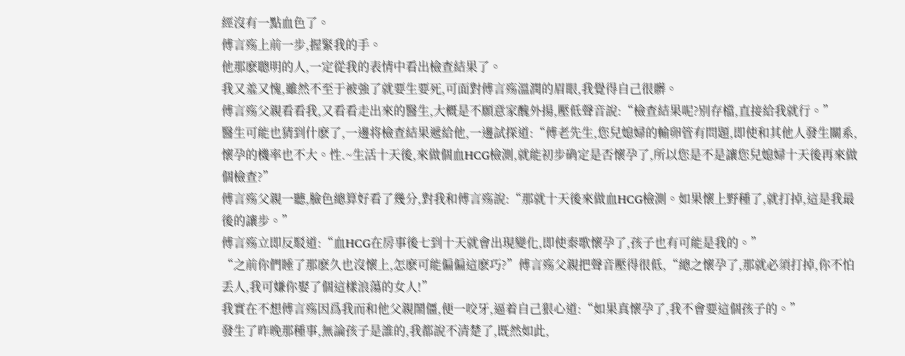經沒有一點血色了。
傅言殇上前一步,握緊我的手。
他那麽聰明的人,一定從我的表情中看出檢查結果了。
我又羞又愧,雖然不至于被強了就要生要死,可面對傅言殇溫潤的眉眼,我覺得自己很髒。
傅言殇父親看看我,又看看走出來的醫生,大概是不願意家醜外揚,壓低聲音說:“檢查結果呢?别存檔,直接給我就行。”
醫生可能也猜到什麽了,一邊将檢查結果遞給他,一邊試探道:“傅老先生,您兒媳婦的輸卵管有問題,即使和其他人發生關系,懷孕的機率也不大。性.~生活十天後,來做個血HCG檢測,就能初步确定是否懷孕了,所以您是不是讓您兒媳婦十天後再來做個檢查?”
傅言殇父親一聽,臉色總算好看了幾分,對我和傅言殇說:“那就十天後來做血HCG檢測。如果懷上野種了,就打掉,這是我最後的讓步。”
傅言殇立即反駁道:“血HCG在房事後七到十天就會出現變化,即使秦歌懷孕了,孩子也有可能是我的。”
“之前你們睡了那麽久也沒懷上,怎麽可能偏偏這麽巧?”傅言殇父親把聲音壓得很低,“總之懷孕了,那就必須打掉,你不怕丢人,我可嫌你娶了個這樣浪蕩的女人!”
我實在不想傅言殇因爲我而和他父親鬧僵,便一咬牙,逼着自己狠心道:“如果真懷孕了,我不會要這個孩子的。”
發生了昨晚那種事,無論孩子是誰的,我都說不清楚了,既然如此,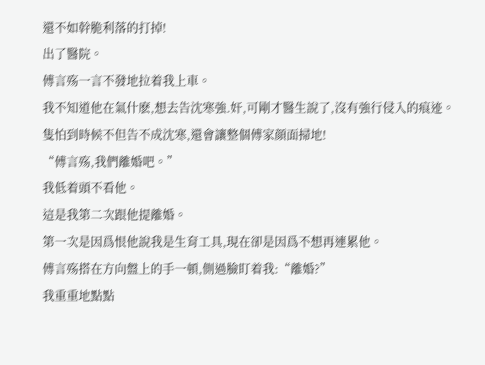還不如幹脆利落的打掉!
出了醫院。
傅言殇一言不發地拉着我上車。
我不知道他在氣什麽,想去告沈寒強.奸,可剛才醫生說了,沒有強行侵入的痕迹。
隻怕到時候不但告不成沈寒,還會讓整個傅家顔面掃地!
“傅言殇,我們離婚吧。”
我低着頭不看他。
這是我第二次跟他提離婚。
第一次是因爲恨他說我是生育工具,現在卻是因爲不想再連累他。
傅言殇搭在方向盤上的手一頓,側過臉盯着我:“離婚?”
我重重地點點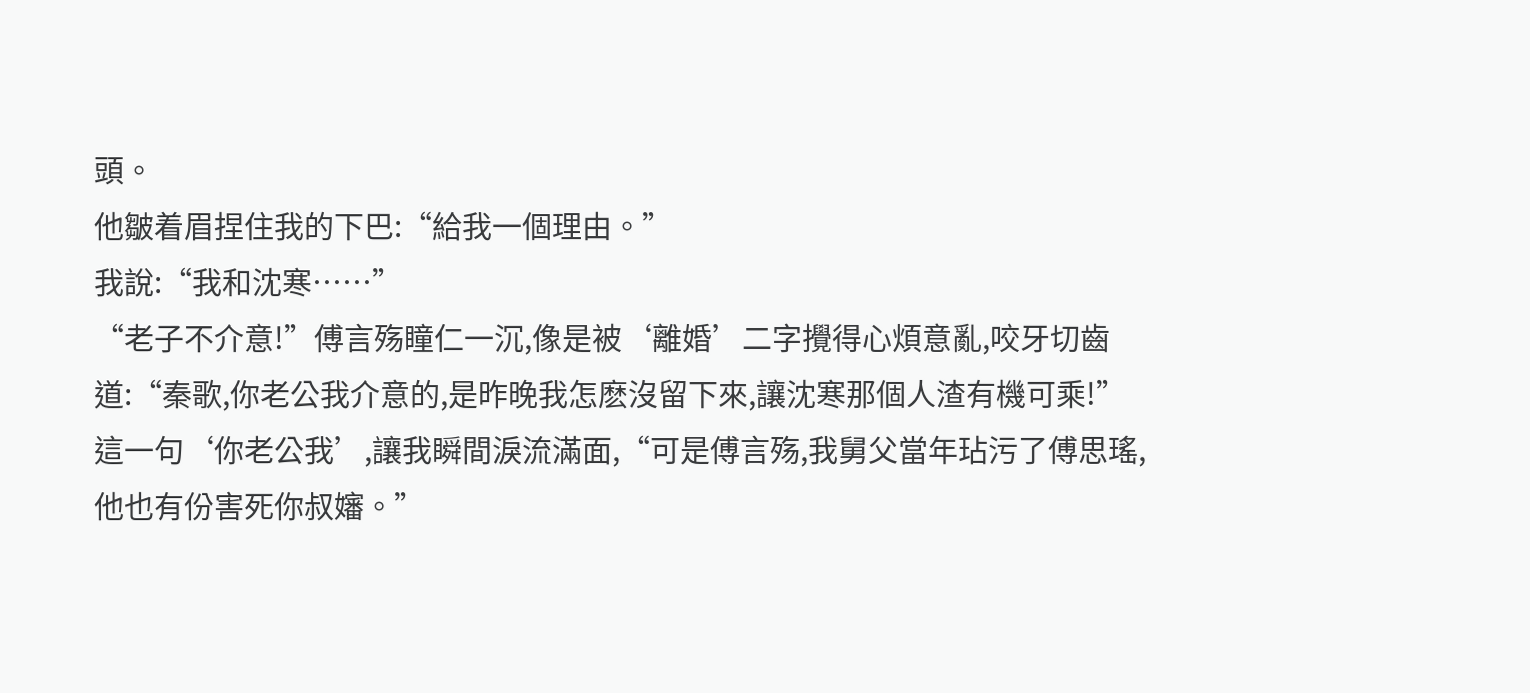頭。
他皺着眉捏住我的下巴:“給我一個理由。”
我說:“我和沈寒……”
“老子不介意!”傅言殇瞳仁一沉,像是被‘離婚’二字攪得心煩意亂,咬牙切齒道:“秦歌,你老公我介意的,是昨晚我怎麽沒留下來,讓沈寒那個人渣有機可乘!”
這一句‘你老公我’,讓我瞬間淚流滿面,“可是傅言殇,我舅父當年玷污了傅思瑤,他也有份害死你叔嬸。”